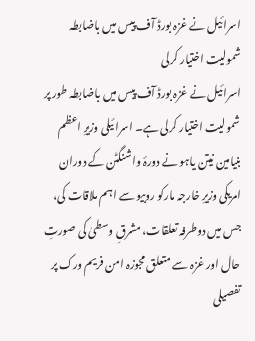اسرائیل نے غزہ بورڈ آف پیس میں باضابطہ شمولیت اختیار کرلی
اسرائیل نے غزہ بورڈ آف پیس میں باضابطہ طور پر شمولیت اختیار کرلی ہے۔ اسرائیلی وزیرِ اعظم بنیامین نیتن یاہو نے دورۂ واشنگٹن کے دوران امریکی وزیرِ خارجہ مارکو روبیو سے اہم ملاقات کی، جس میں دوطرفہ تعلقات، مشرقِ وسطیٰ کی صورتِ حال اور غزہ سے متعلق مجوزہ امن فریم ورک پر تفصیلی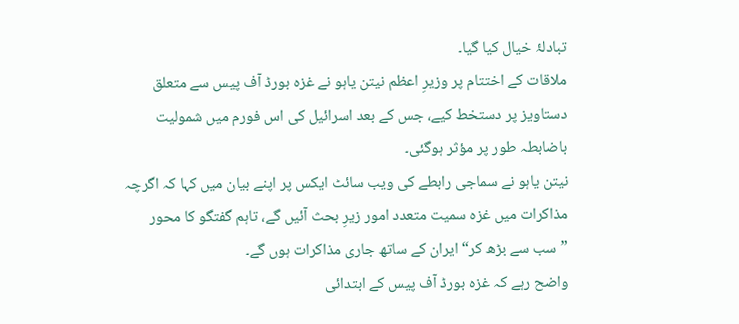تبادلۂ خیال کیا گیا۔
ملاقات کے اختتام پر وزیرِ اعظم نیتن یاہو نے غزہ بورڈ آف پیس سے متعلق دستاویز پر دستخط کیے، جس کے بعد اسرائیل کی اس فورم میں شمولیت باضابطہ طور پر مؤثر ہوگئی۔
نیتن یاہو نے سماجی رابطے کی ویب سائٹ ایکس پر اپنے بیان میں کہا کہ اگرچہ مذاکرات میں غزہ سمیت متعدد امور زیرِ بحث آئیں گے، تاہم گفتگو کا محور ”سب سے بڑھ کر“ ایران کے ساتھ جاری مذاکرات ہوں گے۔
واضح رہے کہ غزہ بورڈ آف پیس کے ابتدائی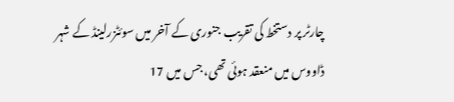چارٹر پر دستخط کی تقریب جنوری کے آخر میں سوئٹزرلینڈ کے شہر ڈاووس میں منعقد ہوئی تھی، جس میں 17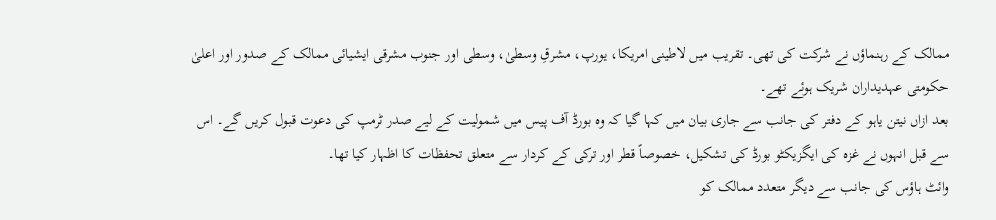ممالک کے رہنماؤں نے شرکت کی تھی۔ تقریب میں لاطینی امریکا، یورپ، مشرقِ وسطیٰ، وسطی اور جنوب مشرقی ایشیائی ممالک کے صدور اور اعلیٰ حکومتی عہدیداران شریک ہوئے تھے۔
بعد ازاں نیتن یاہو کے دفتر کی جانب سے جاری بیان میں کہا گیا کہ وہ بورڈ آف پیس میں شمولیت کے لیے صدر ٹرمپ کی دعوت قبول کریں گے۔ اس سے قبل انہوں نے غزہ کی ایگزیکٹو بورڈ کی تشکیل، خصوصاً قطر اور ترکی کے کردار سے متعلق تحفظات کا اظہار کیا تھا۔
وائٹ ہاؤس کی جانب سے دیگر متعدد ممالک کو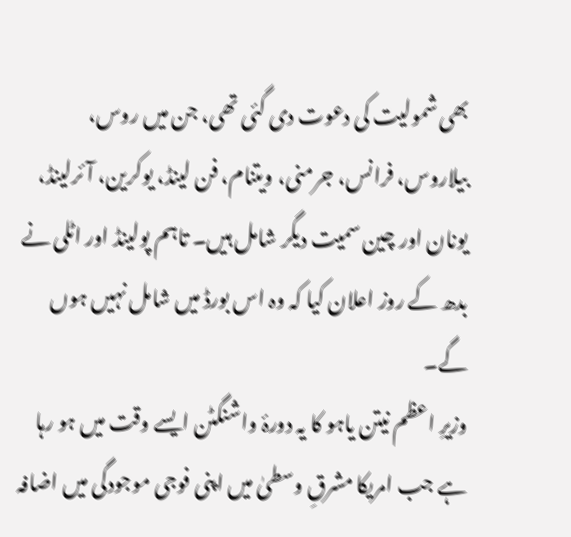بھی شمولیت کی دعوت دی گئی تھی، جن میں روس، بیلاروس، فرانس، جرمنی، ویتنام، فن لینڈ، یوکرین، آئرلینڈ، یونان اور چین سمیت دیگر شامل ہیں۔ تاہم پولینڈ اور اٹلی نے بدھ کے روز اعلان کیا کہ وہ اس بورڈ میں شامل نہیں ہوں گے۔
وزیرِ اعظم نیتن یاہو کا یہ دورۂ واشنگٹن ایسے وقت میں ہو رہا ہے جب امریکا مشرقِ وسطیٰ میں اپنی فوجی موجودگی میں اضافہ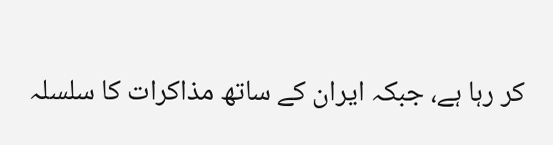کر رہا ہے، جبکہ ایران کے ساتھ مذاکرات کا سلسلہ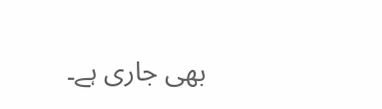بھی جاری ہے۔